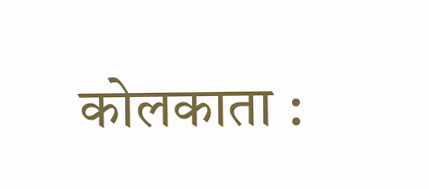कोलकाता :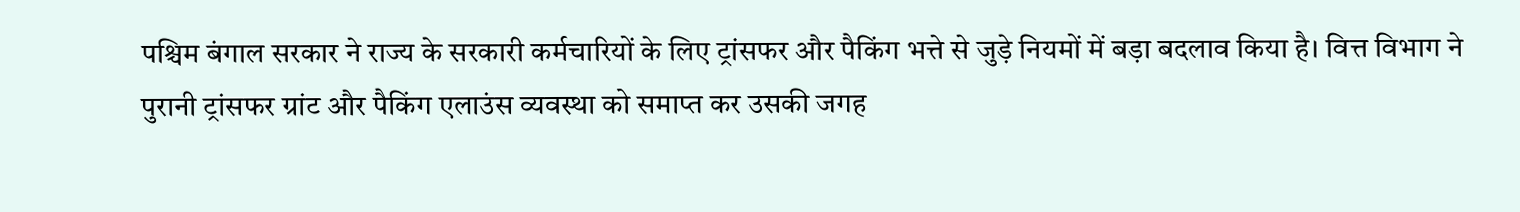पश्चिम बंगाल सरकार ने राज्य के सरकारी कर्मचारियों के लिए ट्रांसफर और पैकिंग भत्ते से जुड़े नियमों में बड़ा बदलाव किया है। वित्त विभाग ने पुरानी ट्रांसफर ग्रांट और पैकिंग एलाउंस व्यवस्था को समाप्त कर उसकी जगह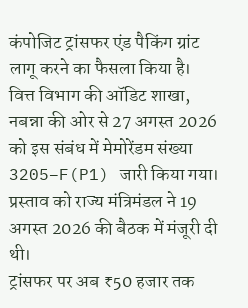कंपोजिट ट्रांसफर एंड पैकिंग ग्रांट लागू करने का फैसला किया है। वित्त विभाग की ऑडिट शाखा, नबन्ना की ओर से 27 अगस्त 2026 को इस संबंध में मेमोरेंडम संख्या 3205–F(P1) जारी किया गया। प्रस्ताव को राज्य मंत्रिमंडल ने 19 अगस्त 2026 की बैठक में मंजूरी दी थी।
ट्रांसफर पर अब ₹50 हजार तक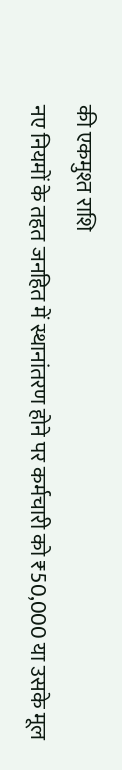की एकमुश्त राशि
नए नियमों के तहत जनहित में स्थानांतरण होने पर कर्मचारी को ₹50,000 या उसके मूल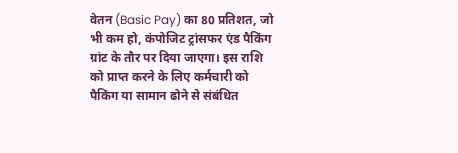वेतन (Basic Pay) का 80 प्रतिशत, जो भी कम हो, कंपोजिट ट्रांसफर एंड पैकिंग ग्रांट के तौर पर दिया जाएगा। इस राशि को प्राप्त करने के लिए कर्मचारी को पैकिंग या सामान ढोने से संबंधित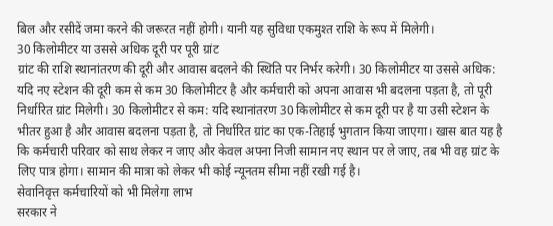बिल और रसीदें जमा करने की जरूरत नहीं होगी। यानी यह सुविधा एकमुश्त राशि के रूप में मिलेगी।
30 किलोमीटर या उससे अधिक दूरी पर पूरी ग्रांट
ग्रांट की राशि स्थानांतरण की दूरी और आवास बदलने की स्थिति पर निर्भर करेगी। 30 किलोमीटर या उससे अधिक: यदि नए स्टेशन की दूरी कम से कम 30 किलोमीटर है और कर्मचारी को अपना आवास भी बदलना पड़ता है, तो पूरी निर्धारित ग्रांट मिलेगी। 30 किलोमीटर से कम: यदि स्थानांतरण 30 किलोमीटर से कम दूरी पर है या उसी स्टेशन के भीतर हुआ है और आवास बदलना पड़ता है, तो निर्धारित ग्रांट का एक-तिहाई भुगतान किया जाएगा। खास बात यह है कि कर्मचारी परिवार को साथ लेकर न जाए और केवल अपना निजी सामान नए स्थान पर ले जाए, तब भी वह ग्रांट के लिए पात्र होगा। सामान की मात्रा को लेकर भी कोई न्यूनतम सीमा नहीं रखी गई है।
सेवानिवृत्त कर्मचारियों को भी मिलेगा लाभ
सरकार ने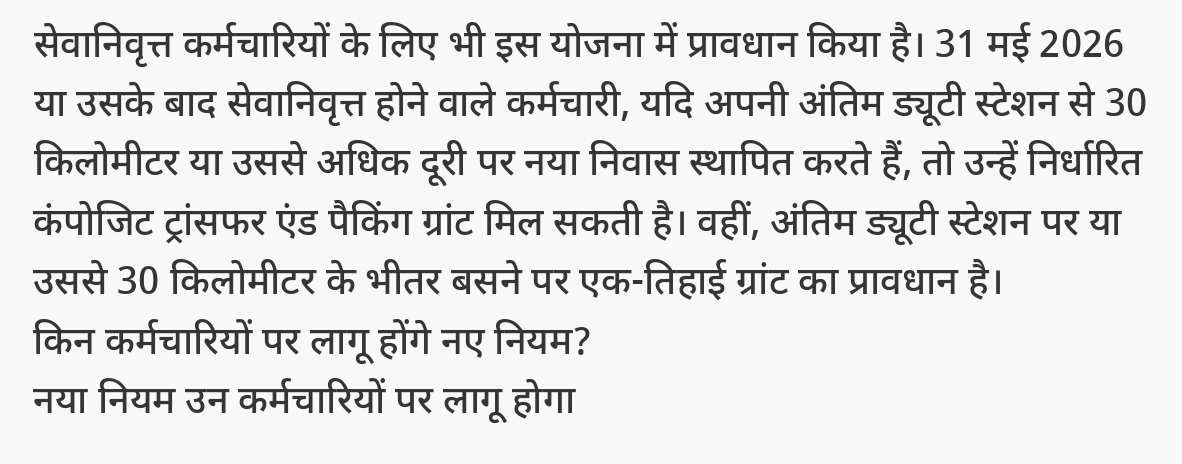सेवानिवृत्त कर्मचारियों के लिए भी इस योजना में प्रावधान किया है। 31 मई 2026 या उसके बाद सेवानिवृत्त होने वाले कर्मचारी, यदि अपनी अंतिम ड्यूटी स्टेशन से 30 किलोमीटर या उससे अधिक दूरी पर नया निवास स्थापित करते हैं, तो उन्हें निर्धारित कंपोजिट ट्रांसफर एंड पैकिंग ग्रांट मिल सकती है। वहीं, अंतिम ड्यूटी स्टेशन पर या उससे 30 किलोमीटर के भीतर बसने पर एक-तिहाई ग्रांट का प्रावधान है।
किन कर्मचारियों पर लागू होंगे नए नियम?
नया नियम उन कर्मचारियों पर लागू होगा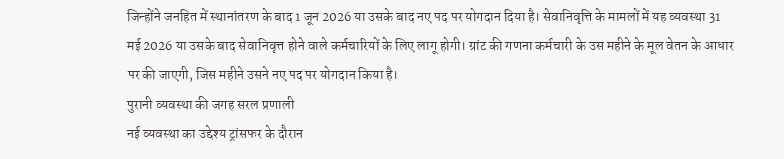जिन्होंने जनहित में स्थानांतरण के बाद 1 जून 2026 या उसके बाद नए पद पर योगदान दिया है। सेवानिवृत्ति के मामलों में यह व्यवस्था 31 मई 2026 या उसके बाद सेवानिवृत्त होने वाले कर्मचारियों के लिए लागू होगी। ग्रांट की गणना कर्मचारी के उस महीने के मूल वेतन के आधार पर की जाएगी, जिस महीने उसने नए पद पर योगदान किया है।
पुरानी व्यवस्था की जगह सरल प्रणाली
नई व्यवस्था का उद्देश्य ट्रांसफर के दौरान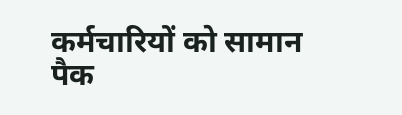कर्मचारियों को सामान पैक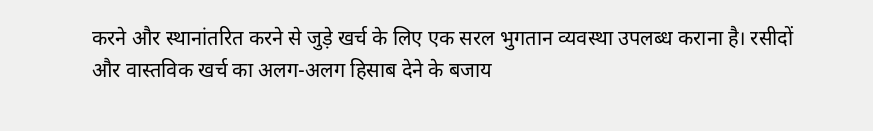करने और स्थानांतरित करने से जुड़े खर्च के लिए एक सरल भुगतान व्यवस्था उपलब्ध कराना है। रसीदों और वास्तविक खर्च का अलग-अलग हिसाब देने के बजाय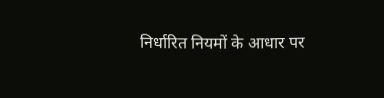निर्धारित नियमों के आधार पर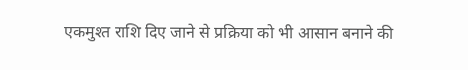एकमुश्त राशि दिए जाने से प्रक्रिया को भी आसान बनाने की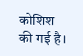कोशिश की गई है।